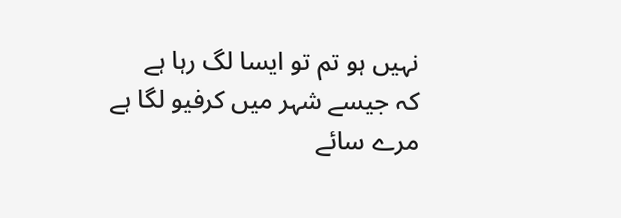نہیں ہو تم تو ایسا لگ رہا ہے
کہ جیسے شہر میں کرفیو لگا ہے
مرے سائے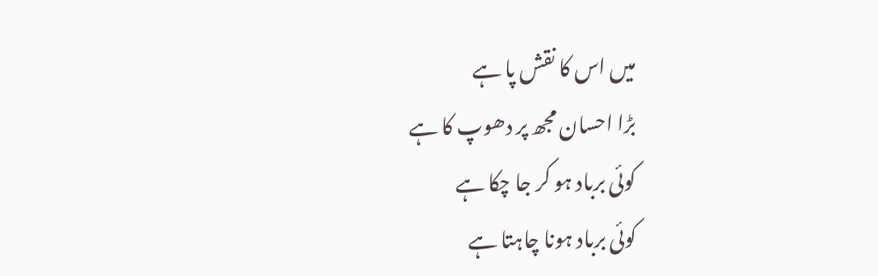میں اس کا نقش پا ہے
بڑا احسان مجھ پر دھوپ کا ہے
کوئی برباد ہو کر جا چکا ہے
کوئی برباد ہونا چاہتا ہے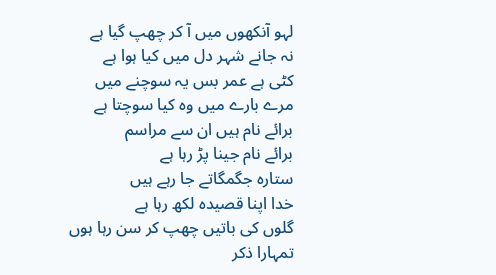لہو آنکھوں میں آ کر چھپ گیا ہے
نہ جانے شہر دل میں کیا ہوا ہے
کٹی ہے عمر بس یہ سوچنے میں
مرے بارے میں وہ کیا سوچتا ہے
برائے نام ہیں ان سے مراسم
برائے نام جینا پڑ رہا ہے
ستارہ جگمگاتے جا رہے ہیں
خدا اپنا قصیدہ لکھ رہا ہے
گلوں کی باتیں چھپ کر سن رہا ہوں
تمہارا ذکر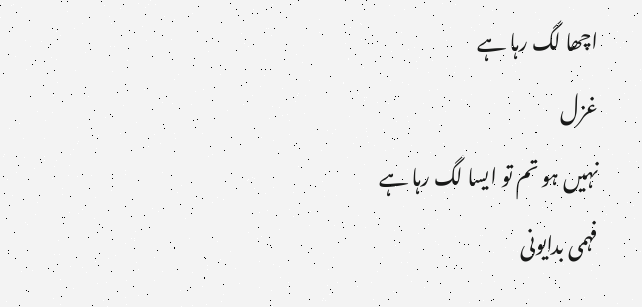اچھا لگ رہا ہے
غزل
نہیں ہو تم تو ایسا لگ رہا ہے
فہمی بدایونی